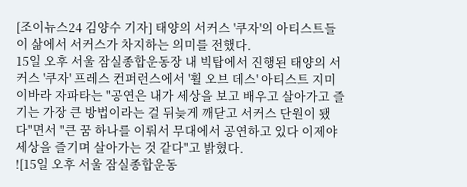[조이뉴스24 김양수 기자] 태양의 서커스 '쿠자'의 아티스트들이 삶에서 서커스가 차지하는 의미를 전했다.
15일 오후 서울 잠실종합운동장 내 빅탑에서 진행된 태양의 서커스 '쿠자' 프레스 컨퍼런스에서 '휠 오브 데스' 아티스트 지미 이바라 자파타는 "공연은 내가 세상을 보고 배우고 살아가고 즐기는 가장 큰 방법이라는 걸 뒤늦게 깨닫고 서커스 단원이 됐다"면서 "큰 꿈 하나를 이뤄서 무대에서 공연하고 있다 이제야 세상을 즐기며 살아가는 것 같다"고 밝혔다.
![15일 오후 서울 잠실종합운동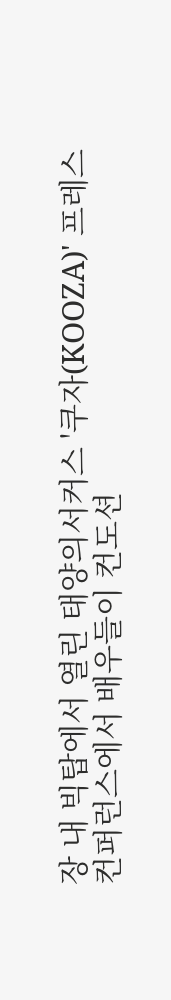장 내 빅탑에서 열린 태양의서커스 '쿠자(KOOZA)' 프레스 컨퍼런스에서 배우들이 컨도션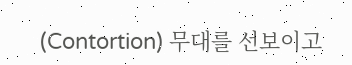(Contortion) 무대를 선보이고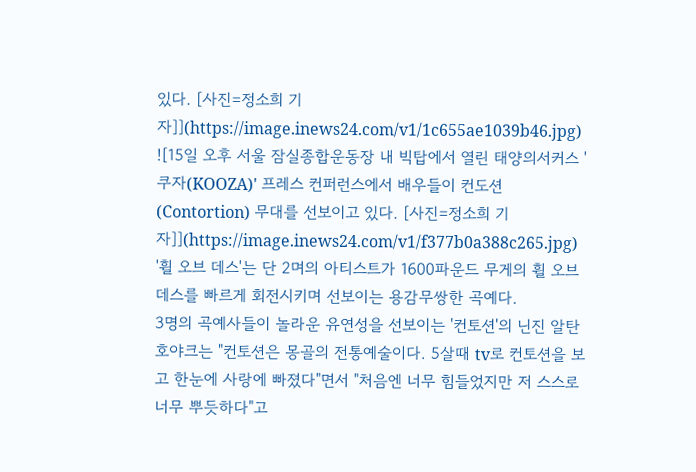있다. [사진=정소희 기자]](https://image.inews24.com/v1/1c655ae1039b46.jpg)
![15일 오후 서울 잠실종합운동장 내 빅탑에서 열린 태양의서커스 '쿠자(KOOZA)' 프레스 컨퍼런스에서 배우들이 컨도션(Contortion) 무대를 선보이고 있다. [사진=정소희 기자]](https://image.inews24.com/v1/f377b0a388c265.jpg)
'휠 오브 데스'는 단 2며의 아티스트가 1600파운드 무게의 휠 오브 데스를 빠르게 회전시키며 선보이는 용감무쌍한 곡예다.
3명의 곡예사들이 놀라운 유연성을 선보이는 '컨토션'의 닌진 알탄호야크는 "컨토션은 몽골의 전통예술이다. 5살때 tv로 컨토션을 보고 한눈에 사랑에 빠졌다"면서 "처음엔 너무 힘들었지만 저 스스로 너무 뿌듯하다"고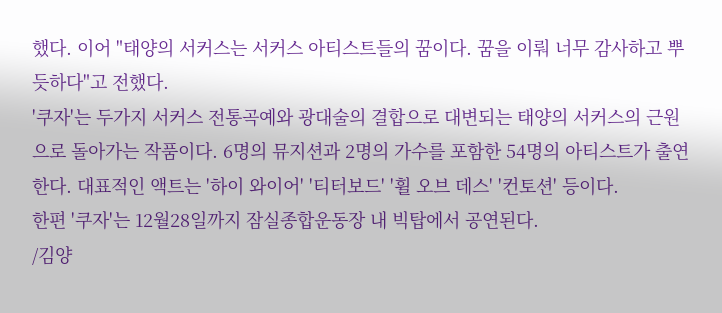했다. 이어 "태양의 서커스는 서커스 아티스트들의 꿈이다. 꿈을 이뤄 너무 감사하고 뿌듯하다"고 전했다.
'쿠자'는 두가지 서커스 전통곡예와 광대술의 결합으로 대변되는 태양의 서커스의 근원으로 돌아가는 작품이다. 6명의 뮤지션과 2명의 가수를 포함한 54명의 아티스트가 출연한다. 대표적인 액트는 '하이 와이어' '티터보드' '휠 오브 데스' '컨토션' 등이다.
한편 '쿠자'는 12월28일까지 잠실종합운동장 내 빅탑에서 공연된다.
/김양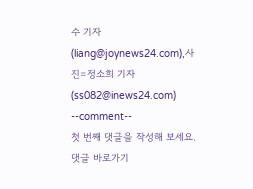수 기자(liang@joynews24.com),사진=정소희 기자(ss082@inews24.com)
--comment--
첫 번째 댓글을 작성해 보세요.
댓글 바로가기